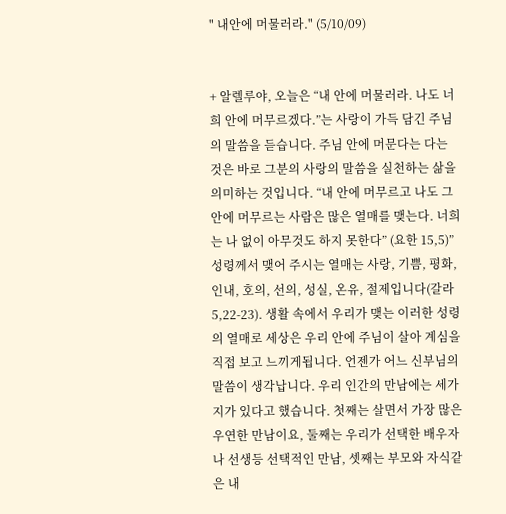" 내안에 머물러라." (5/10/09)


+ 알렐루야, 오늘은 “내 안에 머물러라. 나도 너희 안에 머무르겠다.”는 사랑이 가득 담긴 주님의 말씀을 듣습니다. 주님 안에 머문다는 다는 것은 바로 그분의 사랑의 말씀을 실천하는 삶을 의미하는 것입니다. “내 안에 머무르고 나도 그 안에 머무르는 사람은 많은 열매를 맺는다. 너희는 나 없이 아무것도 하지 못한다” (요한 15,5)” 성령께서 맺어 주시는 열매는 사랑, 기쁨, 평화, 인내, 호의, 선의, 성실, 온유, 절제입니다(갈라 5,22-23). 생활 속에서 우리가 맺는 이러한 성령의 열매로 세상은 우리 안에 주님이 살아 계심을 직접 보고 느끼게됩니다. 언젠가 어느 신부님의 말씀이 생각납니다. 우리 인간의 만남에는 세가지가 있다고 했습니다. 첫째는 살면서 가장 많은 우연한 만남이요, 둘째는 우리가 선택한 배우자나 선생등 선택적인 만남, 셋째는 부모와 자식같은 내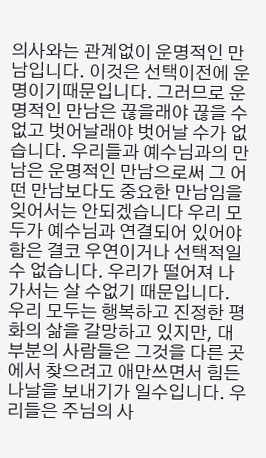의사와는 관계없이 운명적인 만남입니다. 이것은 선택이전에 운명이기때문입니다. 그러므로 운명적인 만남은 끊을래야 끊을 수 없고 벗어날래야 벗어날 수가 없습니다. 우리들과 예수님과의 만남은 운명적인 만남으로써 그 어떤 만남보다도 중요한 만남임을 잊어서는 안되겠습니다 우리 모두가 예수님과 연결되어 있어야 함은 결코 우연이거나 선택적일 수 없습니다. 우리가 떨어져 나가서는 살 수없기 때문입니다. 우리 모두는 행복하고 진정한 평화의 삶을 갈망하고 있지만, 대부분의 사람들은 그것을 다른 곳에서 찾으려고 애만쓰면서 힘든 나날을 보내기가 일수입니다. 우리들은 주님의 사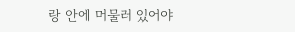랑 안에 머물러 있어야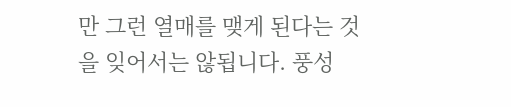만 그런 열매를 맺게 된다는 것을 잊어서는 않됩니다. 풍성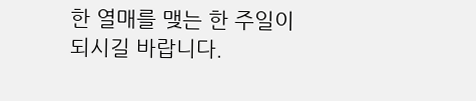한 열매를 맺는 한 주일이 되시길 바랍니다.